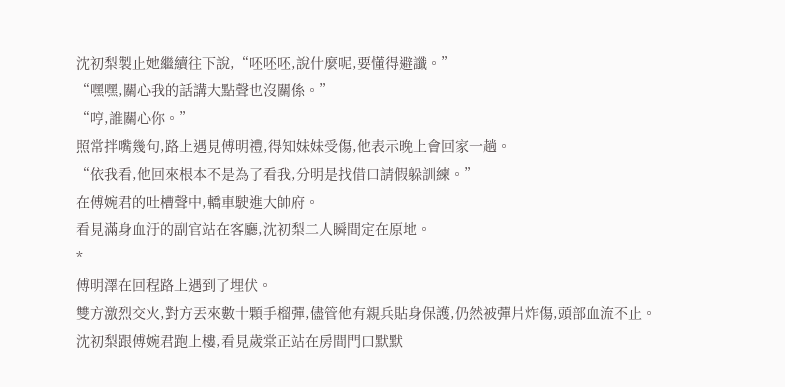沈初梨製止她繼續往下說,“呸呸呸,說什麼呢,要懂得避讖。”
“嘿嘿,關心我的話講大點聲也沒關係。”
“哼,誰關心你。”
照常拌嘴幾句,路上遇見傅明禮,得知妹妹受傷,他表示晚上會回家一趟。
“依我看,他回來根本不是為了看我,分明是找借口請假躲訓練。”
在傅婉君的吐槽聲中,轎車駛進大帥府。
看見滿身血汙的副官站在客廳,沈初梨二人瞬間定在原地。
*
傅明澤在回程路上遇到了埋伏。
雙方激烈交火,對方丟來數十顆手榴彈,儘管他有親兵貼身保護,仍然被彈片炸傷,頭部血流不止。
沈初梨跟傅婉君跑上樓,看見歲棠正站在房間門口默默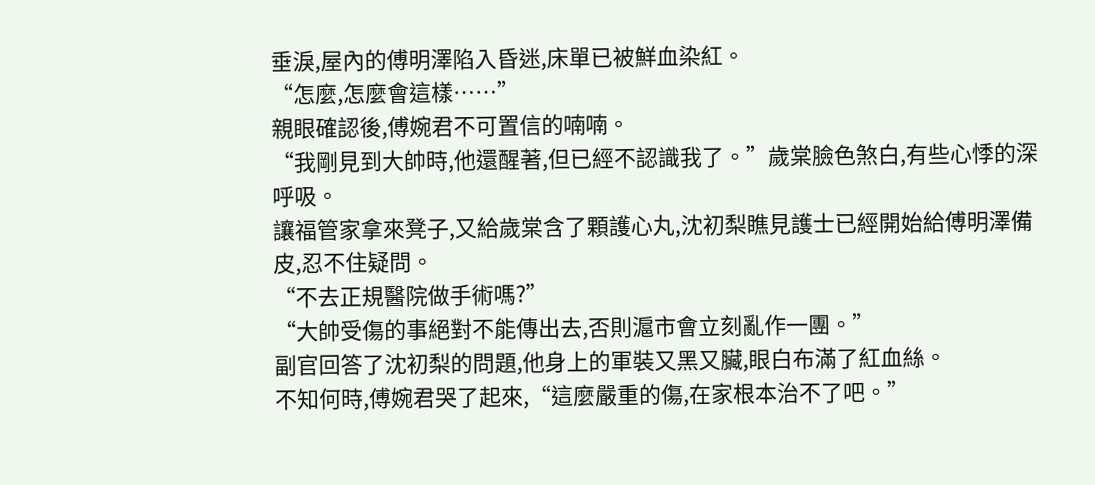垂淚,屋內的傅明澤陷入昏迷,床單已被鮮血染紅。
“怎麼,怎麼會這樣……”
親眼確認後,傅婉君不可置信的喃喃。
“我剛見到大帥時,他還醒著,但已經不認識我了。”歲棠臉色煞白,有些心悸的深呼吸。
讓福管家拿來凳子,又給歲棠含了顆護心丸,沈初梨瞧見護士已經開始給傅明澤備皮,忍不住疑問。
“不去正規醫院做手術嗎?”
“大帥受傷的事絕對不能傳出去,否則滬市會立刻亂作一團。”
副官回答了沈初梨的問題,他身上的軍裝又黑又臟,眼白布滿了紅血絲。
不知何時,傅婉君哭了起來,“這麼嚴重的傷,在家根本治不了吧。”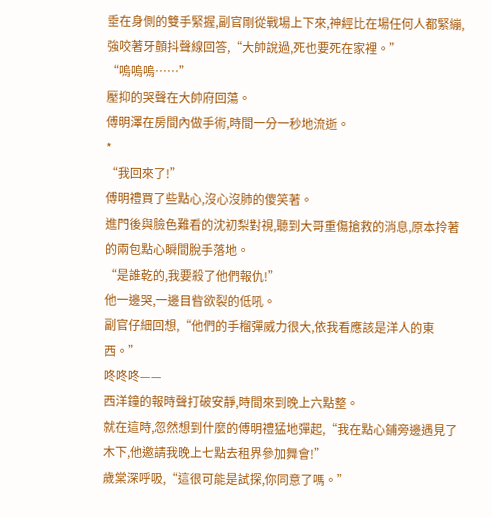垂在身側的雙手緊握,副官剛從戰場上下來,神經比在場任何人都緊繃,強咬著牙顫抖聲線回答,“大帥說過,死也要死在家裡。”
“嗚嗚嗚……”
壓抑的哭聲在大帥府回蕩。
傅明澤在房間內做手術,時間一分一秒地流逝。
*
“我回來了!”
傅明禮買了些點心,沒心沒肺的傻笑著。
進門後與臉色難看的沈初梨對視,聽到大哥重傷搶救的消息,原本拎著的兩包點心瞬間脫手落地。
“是誰乾的,我要殺了他們報仇!”
他一邊哭,一邊目眥欲裂的低吼。
副官仔細回想,“他們的手榴彈威力很大,依我看應該是洋人的東西。”
咚咚咚——
西洋鐘的報時聲打破安靜,時間來到晚上六點整。
就在這時,忽然想到什麼的傅明禮猛地彈起,“我在點心鋪旁邊遇見了木下,他邀請我晚上七點去租界參加舞會!”
歲棠深呼吸,“這很可能是試探,你同意了嗎。”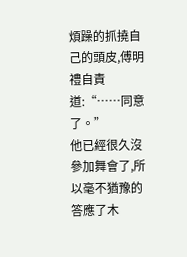煩躁的抓撓自己的頭皮,傅明禮自責道:“……同意了。”
他已經很久沒參加舞會了,所以毫不猶豫的答應了木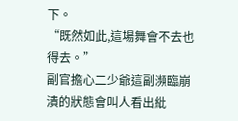下。
“既然如此,這場舞會不去也得去。”
副官擔心二少爺這副瀕臨崩潰的狀態會叫人看出紕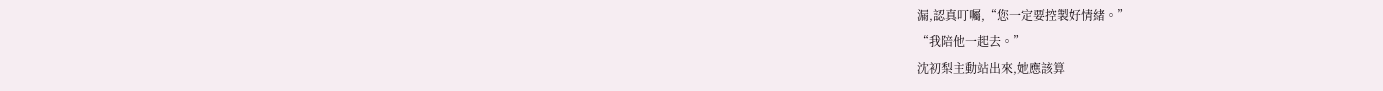漏,認真叮囑,“您一定要控製好情緒。”
“我陪他一起去。”
沈初梨主動站出來,她應該算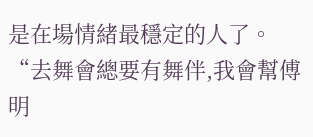是在場情緒最穩定的人了。
“去舞會總要有舞伴,我會幫傅明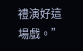禮演好這場戲。”